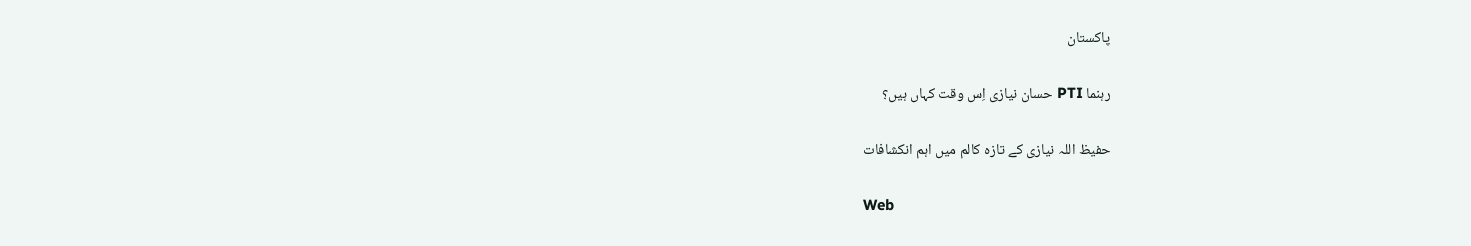پاکستان

رہنما PTI حسان نیازی اِس وقت کہاں ہیں؟

حفیظ اللہ نیازی کے تازہ کالم میں اہم انکشافات

Web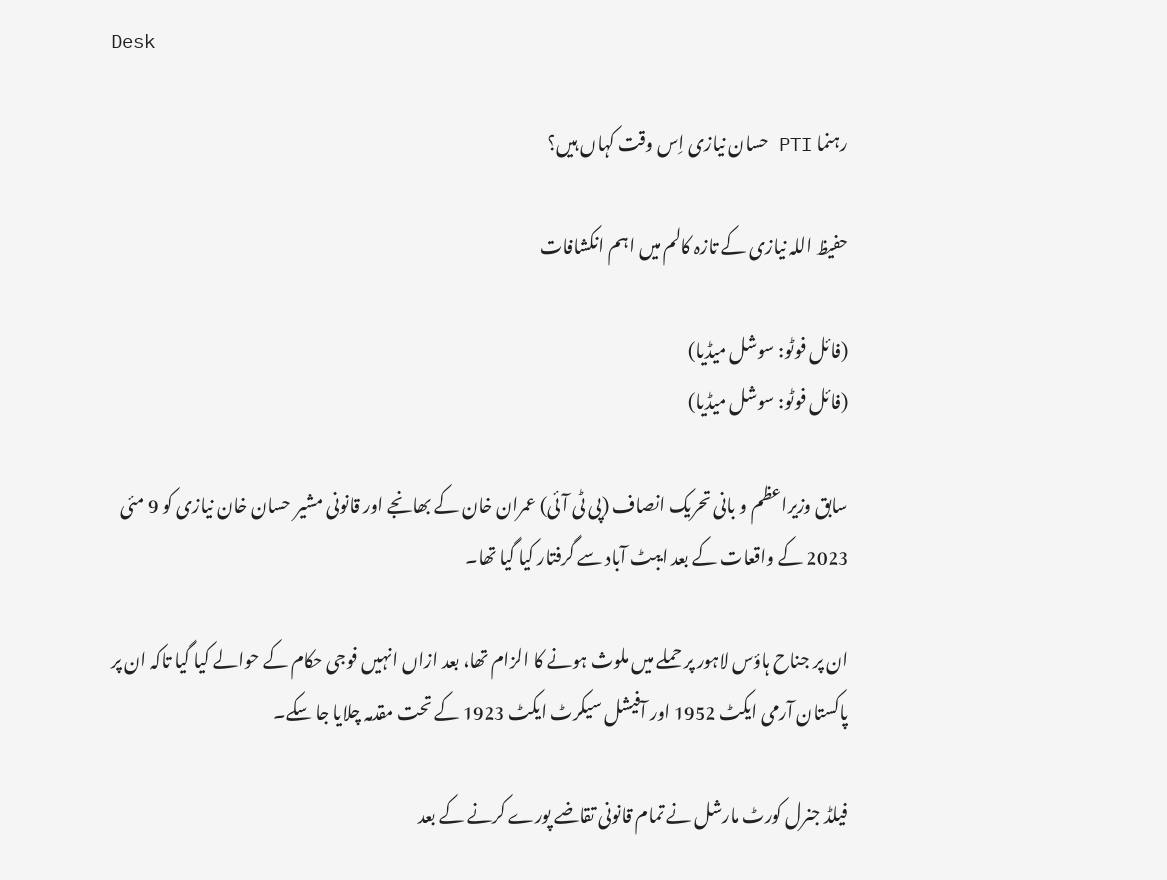Desk

رہنما PTI حسان نیازی اِس وقت کہاں ہیں؟

حفیظ اللہ نیازی کے تازہ کالم میں اہم انکشافات

(فائل فوٹو: سوشل میڈیا)
(فائل فوٹو: سوشل میڈیا)

سابق وزیراعظم و بانی تحریک انصاف (پی ٹی آئی) عمران خان کے بھانجے اور قانونی مشیر حسان خان نیازی کو 9 مئی 2023 کے واقعات کے بعد ایبٹ آباد سے گرفتار کیا گیا تھا۔

ان پر جناح ہاؤس لاہور پر حملے میں ملوث ہونے کا الزام تھا، بعد ازاں انہیں فوجی حکام کے حوالے کیا گیا تاکہ ان پر پاکستان آرمی ایکٹ 1952 اور آفیشل سیکرٹ ایکٹ 1923 کے تحت مقدمہ چلایا جا سکے۔

فیلڈ جنرل کورٹ مارشل نے تمام قانونی تقاضے پورے کرنے کے بعد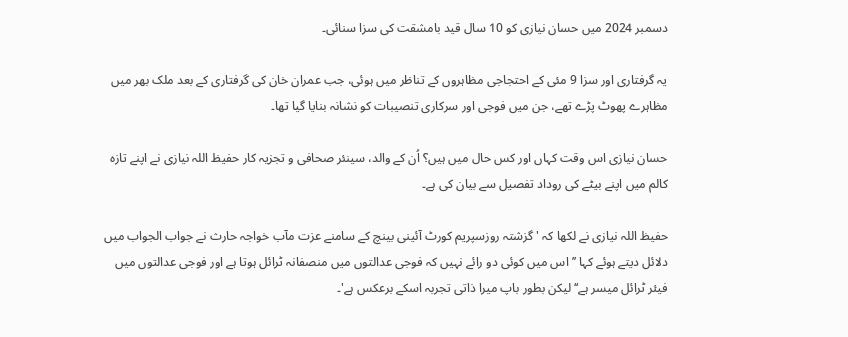دسمبر 2024 میں حسان نیازی کو 10 سال قید بامشقت کی سزا سنائی۔

یہ گرفتاری اور سزا 9 مئی کے احتجاجی مظاہروں کے تناظر میں ہوئی، جب عمران خان کی گرفتاری کے بعد ملک بھر میں مظاہرے پھوٹ پڑے تھے، جن میں فوجی اور سرکاری تنصیبات کو نشانہ بنایا گیا تھا۔

حسان نیازی اس وقت کہاں اور کس حال میں ہیں؟ اُن کے والد، سینئر صحافی و تجزیہ کار حفیظ اللہ نیازی نے اپنے تازہ کالم میں اپنے بیٹے کی روداد تفصیل سے بیان کی ہے۔

حفیظ اللہ نیازی نے لکھا کہ 'گزشتہ روزسپریم کورٹ آئینی بینچ کے سامنے عزت مآب خواجہ حارث نے جواب الجواب میں دلائل دیتے ہوئے کہا ’’اس میں کوئی دو رائے نہیں کہ فوجی عدالتوں میں منصفانہ ٹرائل ہوتا ہے اور فوجی عدالتوں میں فیئر ٹرائل میسر ہے‘‘ لیکن بطور باپ میرا ذاتی تجربہ اسکے برعکس ہے'۔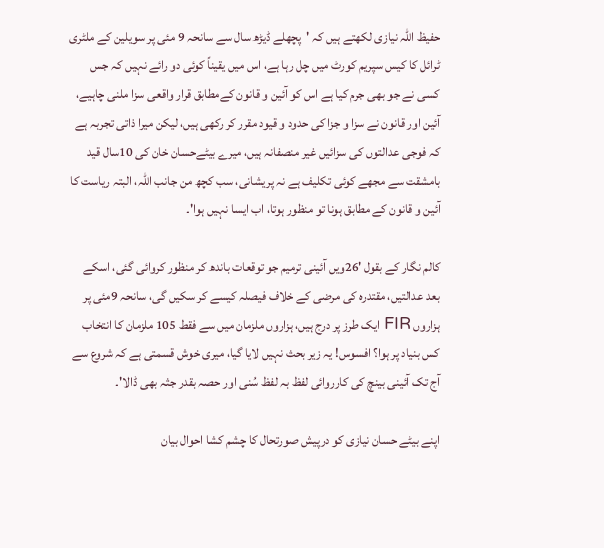حفیظ اللہ نیازی لکھتے ہیں کہ 'پچھلے ڈیڑھ سال سے سانحہ 9 مئی پر سویلین کے ملٹری ٹرائل کا کیس سپریم کورٹ میں چل رہا ہے، اس میں یقیناً کوئی دو رائے نہیں کہ جس کسی نے جو بھی جرم کیا ہے اس کو آئین و قانون کےمطابق قرار واقعی سزا ملنی چاہیے، آئین اور قانون نے سزا و جزا کی حدود و قیود مقرر کر رکھی ہیں، لیکن میرا ذاتی تجربہ ہے کہ فوجی عدالتوں کی سزائیں غیر منصفانہ ہیں، میرے بیٹےحسان خان کی 10سال قید بامشقت سے مجھے کوئی تکلیف ہے نہ پریشانی، سب کچھ من جانب اللہ، البتہ ریاست کا آئین و قانون کے مطابق ہونا تو منظور ہوتا، اب ایسا نہیں ہوا'۔

کالم نگار کے بقول '26ویں آئینی ترمیم جو توقعات باندھ کر منظور کروائی گئی، اسکے بعد عدالتیں، مقتدرہ کی مرضی کے خلاف فیصلہ کیسے کر سکیں گی، سانحہ 9مئی پر ہزاروں FIR ایک طرز پر درج ہیں، ہزاروں ملزمان میں سے فقط 105 ملزمان کا انتخاب کس بنیاد پر ہوا؟ افسوس! یہ زیر بحث نہیں لایا گیا، میری خوش قسمتی ہے کہ شروع سے آج تک آئینی بینچ کی کارروائی لفظ بہ لفظ سُنی اور حصہ بقدر جثہ بھی ڈالا'۔

اپنے بیٹے حسان نیازی کو درپیش صورتحال کا چشم کشا احوال بیان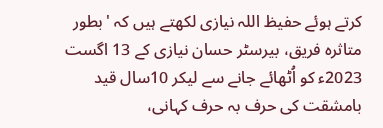کرتے ہوئے حفیظ اللہ نیازی لکھتے ہیں کہ 'بطور متاثرہ فریق، بیرسٹر حسان نیازی کے 13 اگست 2023ء کو اُٹھائے جانے سے لیکر 10سال قید بامشقت کی حرف بہ حرف کہانی،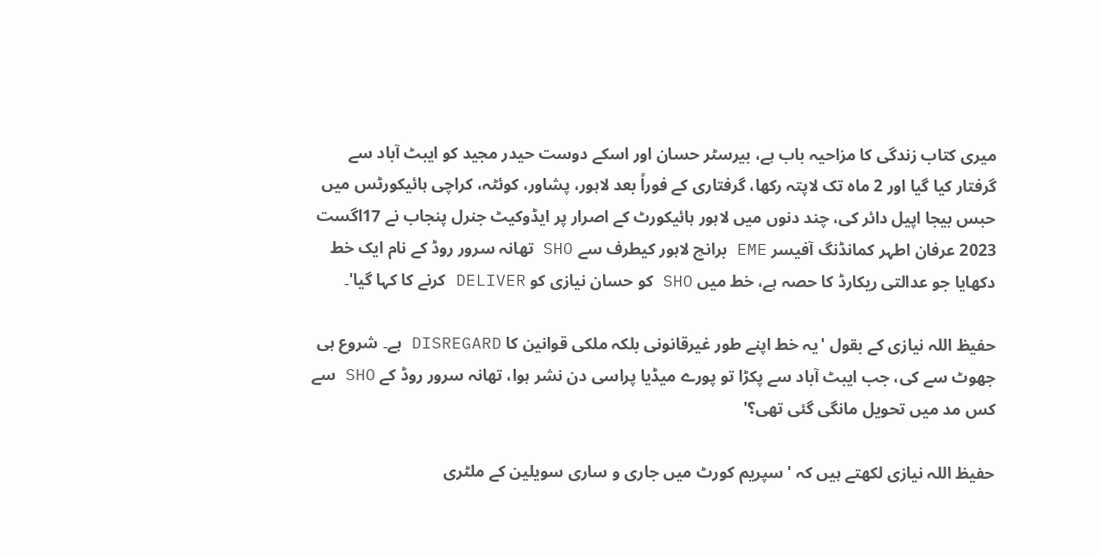میری کتاب زندگی کا مزاحیہ باب ہے، بیرسٹر حسان اور اسکے دوست حیدر مجید کو ایبٹ آباد سے گرفتار کیا گیا اور 2 ماہ تک لاپتہ رکھا، گرفتاری کے فوراً بعد لاہور، پشاور، کوئٹہ، کراچی ہائیکورٹس میں حبس بیجا اپیل دائر کی، چند دنوں میں لاہور ہائیکورٹ کے اصرار پر ایڈوکیٹ جنرل پنجاب نے 17اگست 2023 عرفان اطہر کمانڈنگ آفیسر EME برانچ لاہور کیطرف سے SHO تھانہ سرور روڈ کے نام ایک خط دکھایا جو عدالتی ریکارڈ کا حصہ ہے، خط میں SHO کو حسان نیازی کو DELIVER کرنے کا کہا گیا'۔

حفیظ اللہ نیازی کے بقول 'یہ خط اپنے طور غیرقانونی بلکہ ملکی قوانین کا DISREGARD ہے۔ شروع ہی جھوٹ سے کی، جب ایبٹ آباد سے پکڑا تو پورے میڈیا پراسی دن نشر ہوا، تھانہ سرور روڈ کے SHO سے کس مد میں تحویل مانگی گئی تھی؟'

حفیظ اللہ نیازی لکھتے ہیں کہ 'سپریم کورٹ میں جاری و ساری سویلین کے ملٹری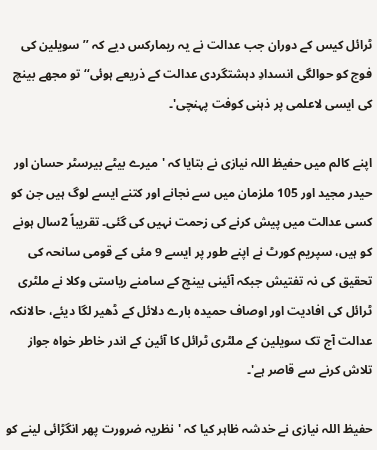ٹرائل کیس کے دوران جب عدالت نے یہ ریمارکس دیے کہ ’’سویلین کی فوج کو حوالگی انسدادِ دہشتگردی عدالت کے ذریعے ہوئی‘‘ تو مجھے بینچ کی ایسی لاعلمی پر ذہنی کوفت پہنچی'۔

اپنے کالم میں حفیظ اللہ نیازی نے بتایا کہ 'میرے بیٹے بیرسٹر حسان اور حیدر مجید اور 105 ملزمان میں سے نجانے اور کتنے ایسے لوگ ہیں جن کو کسی عدالت میں پیش کرنے کی زحمت نہیں کی گئی۔ تقریباً 2سال ہونے کو ہیں، سپریم کورٹ نے اپنے طور پر ایسے 9 مئی کے قومی سانحہ کی تحقیق کی نہ تفتیش جبکہ آئینی بینچ کے سامنے ریاستی وکلا نے ملٹری ٹرائل کی افادیت اور اوصاف حمیدہ بارے دلائل کے ڈھیر لگا دیئے، حالانکہ عدالت آج تک سویلین کے ملٹری ٹرائل کا آئین کے اندر خاطر خواہ جواز تلاش کرنے سے قاصر ہے'۔

حفیظ اللہ نیازی نے خدشہ ظاہر کیا کہ 'نظریہ ضرورت پھر انگڑائی لینے کو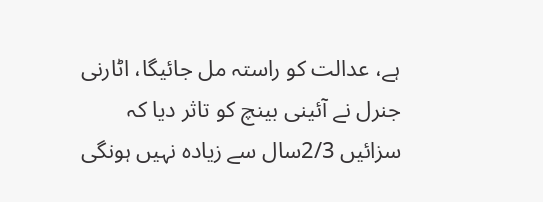ہے، عدالت کو راستہ مل جائیگا، اٹارنی جنرل نے آئینی بینچ کو تاثر دیا کہ سزائیں 2/3سال سے زیادہ نہیں ہونگی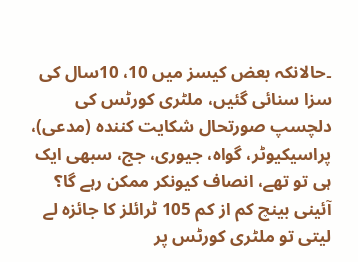۔حالانکہ بعض کیسز میں 10، 10سال کی سزا سنائی گئیں، ملٹری کورٹس کی دلچسپ صورتحال شکایت کنندہ (مدعی)، پراسیکیوٹر، گواہ، جیوری، جج، سبھی ایک ہی تو تھے، انصاف کیونکر ممکن رہے گا؟ آئینی بینچ کم از کم 105 ٹرائلز کا جائزہ لے لیتی تو ملٹری کورٹس پر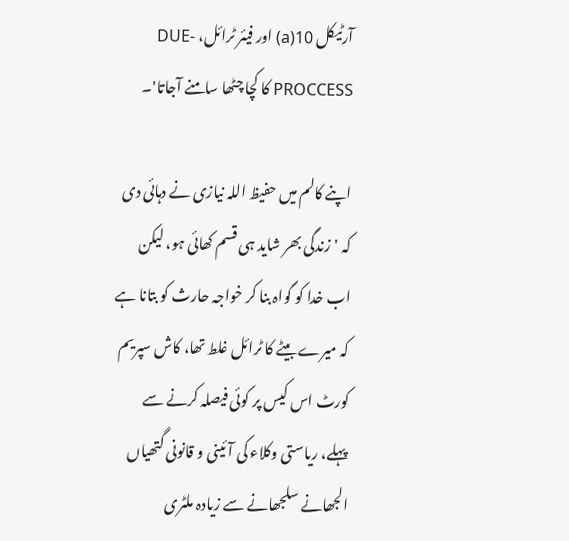آرٹیکل 10(a) اور فیئر ٹرائل، DUE- PROCCESS کا کچا چٹھا سامنے آجاتا'۔

اپنے کالم میں حفیظ اللہ نیازی نے دہائی دی کہ 'زندگی بھر شاید ہی قسم کھائی ہو، لیکن اب خدا کو گواہ بنا کر خواجہ حارث کو بتانا ہے کہ میرے بیٹے کا ٹرائل غلط تھا، کاش سپریم کورٹ اس کیس پر کوئی فیصلہ کرنے سے پہلے، ریاستی وکلاء کی آئینی و قانونی گتھیاں الجھانے سلجھانے سے زیادہ ملٹری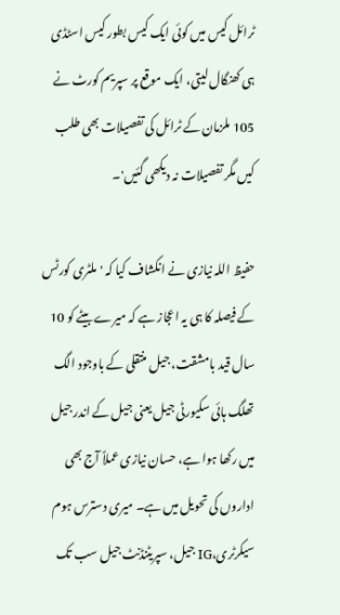ٹرائل کیس میں کوئی ایک کیس بطور کیس اسٹڈی ہی کھنگال لیتی، ایک موقع پر سپریم کورٹ نے 105 ملزمان کے ٹرائل کی تفصیلات بھی طلب کیں مگر تفصیلات نہ دیکھی گئیں'۔

حفیظ اللہ نیازی نے انکشاف کیا کہ 'ملٹری کورٹس کے فیصلہ کا ہی یہ اعجاز ہے کہ میرے بیٹے کو 10 سال قید بامشقت، جیل منتقلی کے باوجود الگ تھلگ ہائی سکیورٹی جیل یعنی جیل کے اندر جیل میں رکھا ہوا ہے، حسان نیازی عملاً آج بھی اداروں کی تحویل میں ہے۔ میری دسترس ہوم سیکرٹری،IG جیل، سپریٹنڈنٹ جیل سب تک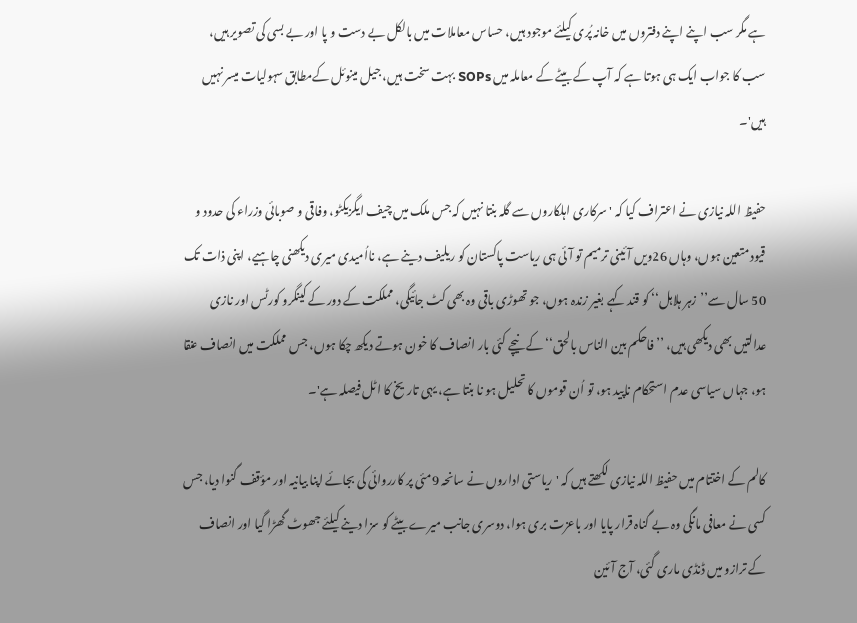ہے مگر سب اپنے اپنے دفتروں میں خانہ پُری کیلئے موجود ہیں، حساس معاملات میں بالکل بے دست و پا اور بے بسی کی تصویر ہیں، سب کا جواب ایک ہی ہوتا ہے کہ آپ کے بیٹے کے معاملہ میں SOPs بہت سخت ہیں، جیل مینوئل کےمطابق سہولیات میسر نہیں ہیں'۔

حفیظ اللہ نیازی نے اعتراف کیا کہ 'سرکاری اہلکاروں سے گلہ بنتا نہیں کہ جس ملک میں چیف ایگزیکٹو، وفاقی و صوبائی وزراء کی حدود و قیود متعین ہوں، وہاں 26ویں آئینی ترمیم تو آئی ہی ریاست پاکستان کو ریلیف دینے ہے، نااُمیدی میری دیکھنی چاہیے، اپنی ذات تک 50 سال سے’’زہر ہلاہل‘‘ کو قند کہے بغیر زندہ ہوں، جو تھوڑی باقی وہ بھی کٹ جائیگی، مملکت کے دور کے کینگرو کورٹس اور نازی عدالتیں بھی دیکھی ہیں، ’’فاحکم بین الناس بالحق‘‘ کے نیچے کئی بار انصاف کا خون ہوتے دیکھ چکا ہوں، جس مملکت میں انصاف عنقا ہو، جہاں سیاسی عدم استحکام ناپید ہو، تو اُن قوموں کا تحلیل ہو نا بنتا ہے، یہی تاریخ کا اٹل فیصلہ ہے'۔

کالم کے اختتام میں حفیظ اللہ نیازی لکھتے ہیں کہ 'ریاستی اداروں نے سانحہ 9مئی پر کارروائی کی بجائے اپنا بیانیہ اور مؤقف گنوا دیا، جس کسی نے معافی مانگی وہ بے گناہ قرار پایا اور باعزت بری ہوا، دوسری جانب میرے بیٹے کو سزا دینے کیلئے جھوٹ گھڑا گیا اور انصاف کے ترازو میں ڈنڈی ماری گئی، آج آئین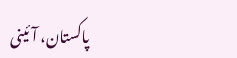پاکستان، آئینی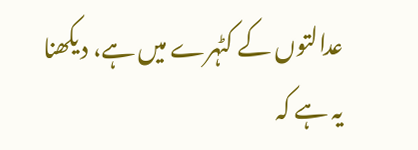عدالتوں کے کٹہرے میں ہے، دیکھنا یہ ہے کہ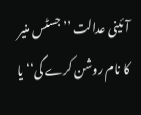آئینی عدالت ’’جسٹس منیر کا نام روشن کرے گی‘‘ یا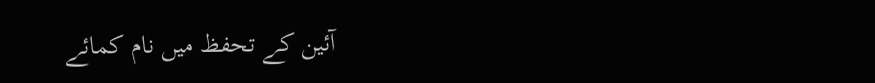آئین کے تحفظ میں نام کمائے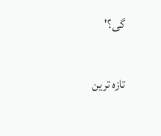گی؟'

تازہ ترین